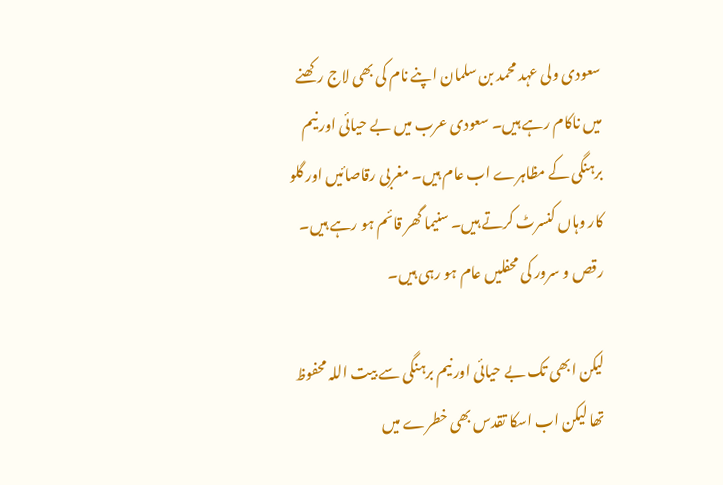سعودی ولی عہد محمد بن سلمان اپنے نام کی بھی لاج رکھنے میں ناکام رہے ہیں۔ سعودی عرب میں بے حیائی اور نیم برہنگی کے مظاہرے اب عام ہیں۔ مغربی رقاصائیں اور گلو کار وہاں کنسرٹ کرتے ہیں۔ سنیما گھر قائم ہو رہے ہیں۔ رقص و سرور کی محفلیں عام ہو رہی ہیں۔

لیکن ابھی تک بے حیائی اور نیم برہنگی سے بیت اللہ محفوظ تھا لیکن اب اسکا تقدس بھی خطرے میں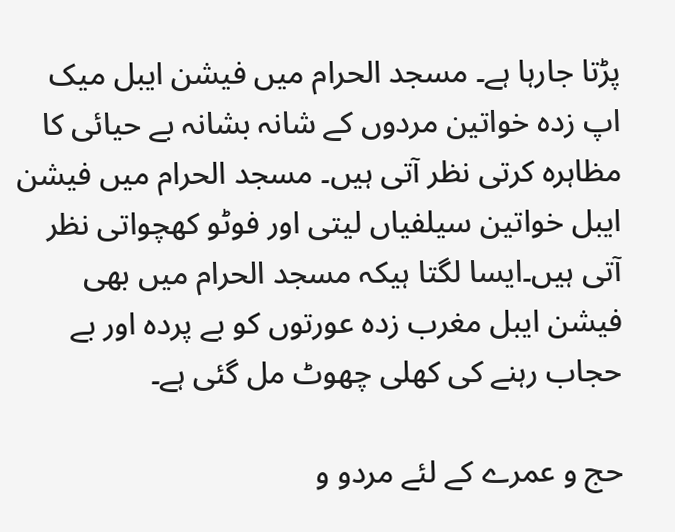پڑتا جارہا ہے۔ مسجد الحرام میں فیشن ایبل میک اپ زدہ خواتین مردوں کے شانہ بشانہ بے حیائی کا مظاہرہ کرتی نظر آتی ہیں۔ مسجد الحرام میں فیشن ایبل خواتین سیلفیاں لیتی اور فوٹو کھچواتی نظر آتی ہیں۔ایسا لگتا ہیکہ مسجد الحرام میں بھی فیشن ایبل مغرب زدہ عورتوں کو بے پردہ اور بے حجاب رہنے کی کھلی چھوٹ مل گئی ہے۔

حج و عمرے کے لئے مردو و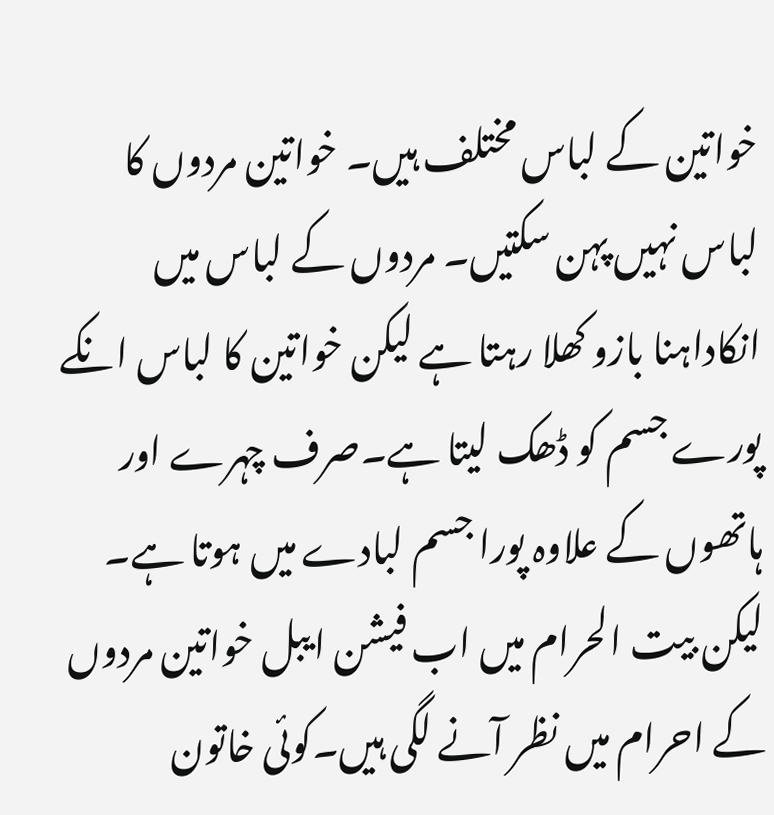خواتین کے لباس مختلف ہیں۔ خواتین مردوں کا لباس نہیں پہن سکتیں۔ مردوں کے لباس میں انکاداہنا بازو کھلا رہتا ہے لیکن خواتین کا لباس انکے پورے جسم کو ڈھک لیتا ہے۔صرف چہرے اور ہاتھوں کے علاوہ پورا جسم لبادے میں ہوتا ہے۔ لیکن بیت الحرام میں اب فیشن ایبل خواتین مردوں کے احرام میں نظر آنے لگی ہیں۔کوئی خاتون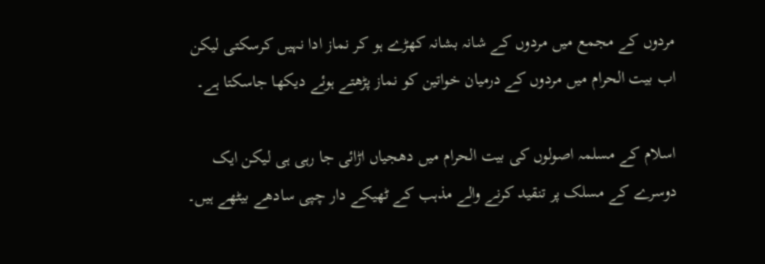مردوں کے مجمع میں مردوں کے شانہ بشانہ کھڑے ہو کر نماز ادا نہیں کرسکتی لیکن اب بیت الحرام میں مردوں کے درمیان خواتین کو نماز پڑھتے ہوئے دیکھا جاسکتا ہے۔

اسلام کے مسلمہ اصولوں کی بیت الحرام میں دھجیاں اڑائی جا رہی ہی لیکن ایک دوسرے کے مسلک پر تنقید کرنے والے مذہب کے ٹھیکے دار چپی سادھے بیٹھے ہیں۔